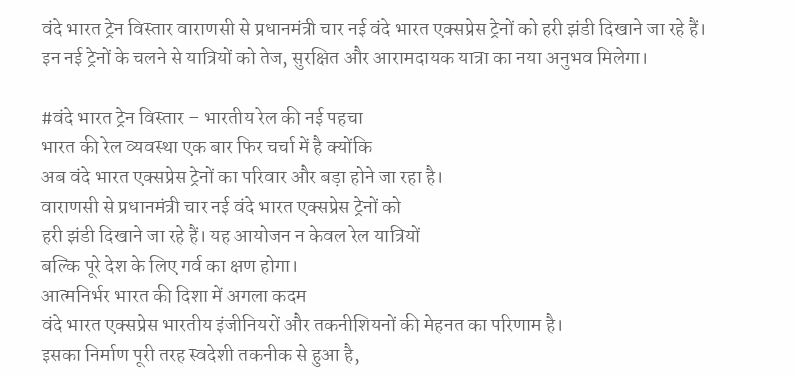वंदे भारत ट्रेन विस्तार वाराणसी से प्रधानमंत्री चार नई वंदे भारत एक्सप्रेस ट्रेनों को हरी झंडी दिखाने जा रहे हैं। इन नई ट्रेनों के चलने से यात्रियों को तेज, सुरक्षित और आरामदायक यात्रा का नया अनुभव मिलेगा।

#वंदे भारत ट्रेन विस्तार – भारतीय रेल की नई पहचा
भारत की रेल व्यवस्था एक बार फिर चर्चा में है क्योंकि
अब वंदे भारत एक्सप्रेस ट्रेनों का परिवार और बड़ा होने जा रहा है।
वाराणसी से प्रधानमंत्री चार नई वंदे भारत एक्सप्रेस ट्रेनों को
हरी झंडी दिखाने जा रहे हैं। यह आयोजन न केवल रेल यात्रियों
बल्कि पूरे देश के लिए गर्व का क्षण होगा।
आत्मनिर्भर भारत की दिशा में अगला कदम
वंदे भारत एक्सप्रेस भारतीय इंजीनियरों और तकनीशियनों की मेहनत का परिणाम है।
इसका निर्माण पूरी तरह स्वदेशी तकनीक से हुआ है,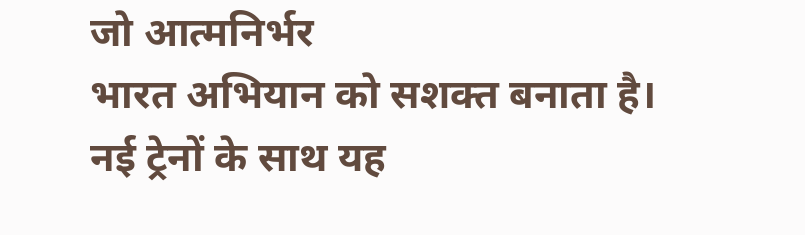जो आत्मनिर्भर
भारत अभियान को सशक्त बनाता है।
नई ट्रेनों के साथ यह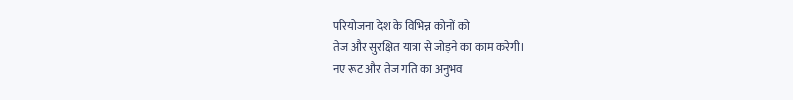परियोजना देश के विभिन्न कोनों को
तेज और सुरक्षित यात्रा से जोड़ने का काम करेगी।
नए रूट और तेज गति का अनुभव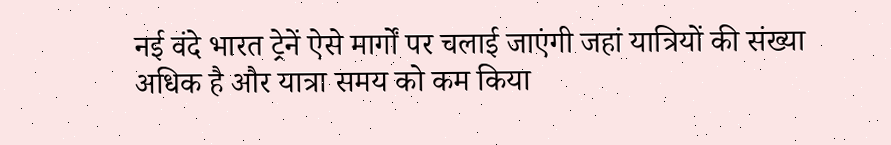नई वंदे भारत ट्रेनें ऐसे मार्गों पर चलाई जाएंगी जहां यात्रियों की संख्या अधिक है और यात्रा समय को कम किया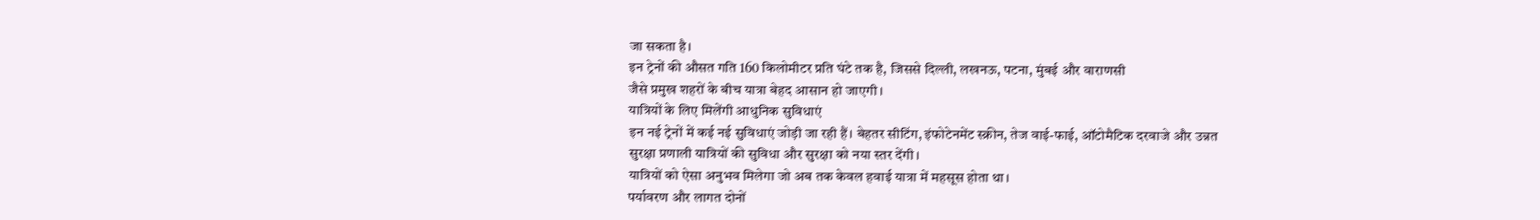जा सकता है।
इन ट्रेनों की औसत गति 160 किलोमीटर प्रति घंटे तक है, जिससे दिल्ली, लखनऊ, पटना, मुंबई और वाराणसी
जैसे प्रमुख शहरों के बीच यात्रा बेहद आसान हो जाएगी।
यात्रियों के लिए मिलेंगी आधुनिक सुविधाएं
इन नई ट्रेनों में कई नई सुविधाएं जोड़ी जा रही हैं। बेहतर सीटिंग, इंफोटेनमेंट स्क्रीन, तेज वाई-फाई, ऑटोमैटिक दरवाजे और उन्नत
सुरक्षा प्रणाली यात्रियों की सुविधा और सुरक्षा को नया स्तर देंगी।
यात्रियों को ऐसा अनुभव मिलेगा जो अब तक केवल हवाई यात्रा में महसूस होता था।
पर्यावरण और लागत दोनों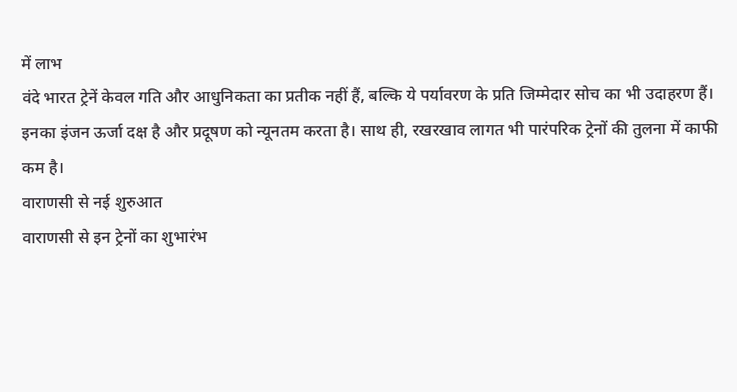में लाभ
वंदे भारत ट्रेनें केवल गति और आधुनिकता का प्रतीक नहीं हैं, बल्कि ये पर्यावरण के प्रति जिम्मेदार सोच का भी उदाहरण हैं।
इनका इंजन ऊर्जा दक्ष है और प्रदूषण को न्यूनतम करता है। साथ ही, रखरखाव लागत भी पारंपरिक ट्रेनों की तुलना में काफी कम है।
वाराणसी से नई शुरुआत
वाराणसी से इन ट्रेनों का शुभारंभ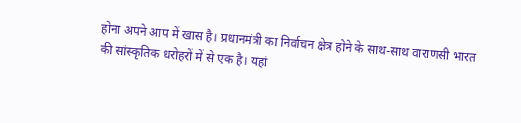होना अपने आप में खास है। प्रधानमंत्री का निर्वाचन क्षेत्र होने के साथ-साथ वाराणसी भारत
की सांस्कृतिक धरोहरों में से एक है। यहां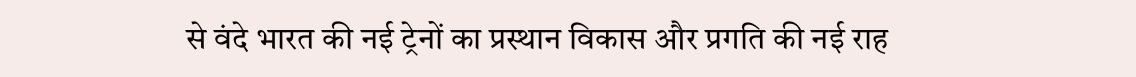से वंदे भारत की नई ट्रेनों का प्रस्थान विकास और प्रगति की नई राह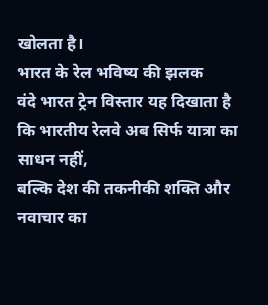खोलता है।
भारत के रेल भविष्य की झलक
वंदे भारत ट्रेन विस्तार यह दिखाता है कि भारतीय रेलवे अब सिर्फ यात्रा का साधन नहीं,
बल्कि देश की तकनीकी शक्ति और नवाचार का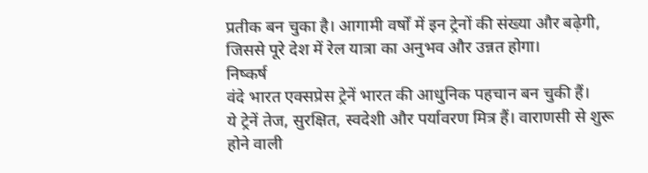प्रतीक बन चुका है। आगामी वर्षों में इन ट्रेनों की संख्या और बढ़ेगी,
जिससे पूरे देश में रेल यात्रा का अनुभव और उन्नत होगा।
निष्कर्ष
वंदे भारत एक्सप्रेस ट्रेनें भारत की आधुनिक पहचान बन चुकी हैं।
ये ट्रेनें तेज, सुरक्षित, स्वदेशी और पर्यावरण मित्र हैं। वाराणसी से शुरू होने वाली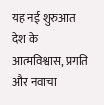यह नई शुरुआत देश के आत्मविश्वास, प्रगति और नवाचा